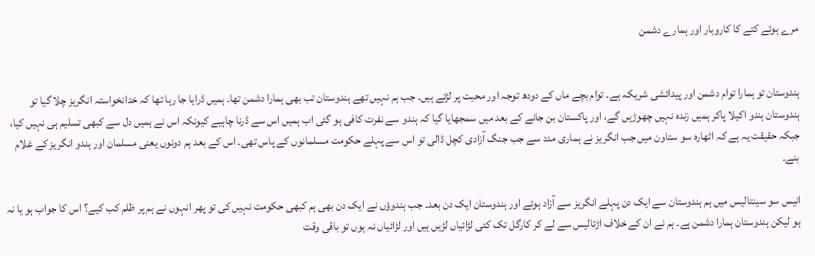مرے ہوئے کتے کا کاروبار اور ہمارے دشمن


ہندوستان تو ہمارا توام دشمن اور پیدائشی شریکہ ہے۔ توام بچے ماں کے دودھ توجہ اور محبت پر لڑتے ہیں۔ جب ہم نہیں تھے ہندوستان تب بھی ہمارا دشمن تھا۔ ہمیں ڈرایا جا رہا تھا کہ خدانخواستہ انگریز چلا گیا تو ہندوستان ہندو اکیلا پاکر ہمیں زندہ نہیں چھوڑیں گے، اور پاکستان بن جانے کے بعد میں سمجھایا گیا کہ ہندو سے نفرت کافی ہو گئی اب ہمیں اس سے ڈرنا چاہیے کیونکہ اس نے ہمیں دل سے کبھی تسلیم ہی نہیں کیا، جبکہ حقیقت یہ ہے کہ اٹھارہ سو ستاون میں جب انگریز نے ہماری مدد سے جب جنگ آزادی کچل ڈالی تو اس سے پہلے حکومت مسلمانوں کے پاس تھی۔ اس کے بعد ہم دونوں یعنی مسلمان اور ہندو انگریز کے غلام بنے۔

انیس سو سینتالیس میں ہم ہندوستان سے ایک دن پہلے انگریز سے آزاد ہوئے اور ہندوستان ایک دن بعد۔ جب ہندوؤں نے ایک دن بھی ہم کبھی حکومت نہیں کی تو پھر انہوں نے ہم پر ظلم کب کیے؟ اس کا جواب ہو یا نہ ہو لیکن ہندوستان ہمارا دشمن ہے۔ ہم نے ان کے خلاف اڑتالیس سے لے کر کارگل تک کئی لڑائیاں لڑیں ہیں اور لڑائیاں نہ ہوں تو باقی وقت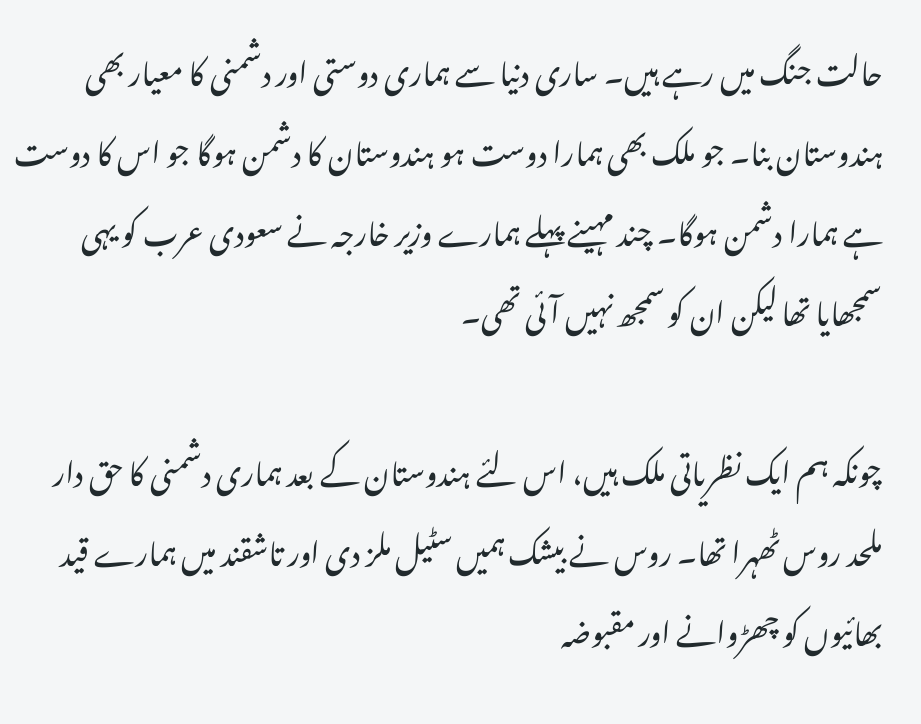حالت جنگ میں رہے ہیں۔ ساری دنیا سے ہماری دوستی اور دشمنی کا معیار بھی ہندوستان بنا۔ جو ملک بھی ہمارا دوست ہو ہندوستان کا دشمن ہوگا جو اس کا دوست ہے ہمارا دشمن ہوگا۔ چند مہینے پہلے ہمارے وزیر خارجہ نے سعودی عرب کو یہی سمجھایا تھا لیکن ان کو سمجھ نہیں آئی تھی۔

چونکہ ہم ایک نظریاتی ملک ہیں، اس لئے ہندوستان کے بعد ہماری دشمنی کا حق دار ملحد روس ٹھہرا تھا۔ روس نے بیشک ہمیں سٹیل ملز دی اور تاشقند میں ہمارے قید بھائیوں کو چھڑوانے اور مقبوضہ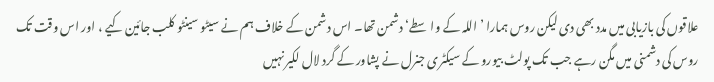علاقوں کی بازیابی میں مدد بھی دی لیکن روس ہمارا ’اللہ کے واسطے‘ دشمن تھا۔ اس دشمن کے خلاف ہم نے سیٹو سینٹو کلب جائین کیے ، اور اس وقت تک روس کی دشمنی میں مگن رہے جب تک پولٹ بیورو کے سیکٹری جنرل نے پشاور کے گرد لال لکیر نہیں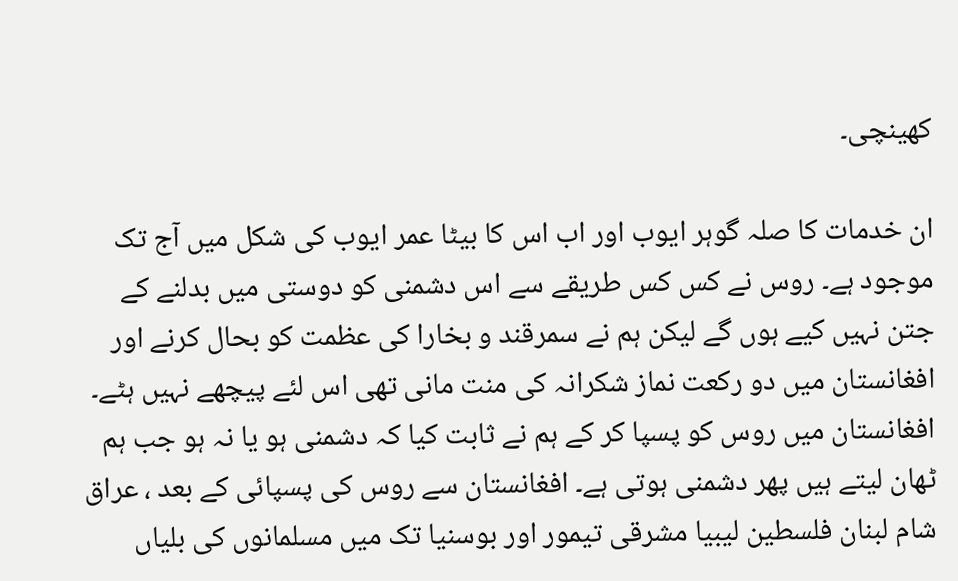کھینچی۔

ان خدمات کا صلہ گوہر ایوب اور اب اس کا بیٹا عمر ایوب کی شکل میں آج تک موجود ہے۔ روس نے کس کس طریقے سے اس دشمنی کو دوستی میں بدلنے کے جتن نہیں کیے ہوں گے لیکن ہم نے سمرقند و بخارا کی عظمت کو بحال کرنے اور افغانستان میں دو رکعت نماز شکرانہ کی منت مانی تھی اس لئے پیچھے نہیں ہٹے۔ افغانستان میں روس کو پسپا کر کے ہم نے ثابت کیا کہ دشمنی ہو یا نہ ہو جب ہم ٹھان لیتے ہیں پھر دشمنی ہوتی ہے۔ افغانستان سے روس کی پسپائی کے بعد ، عراق شام لبنان فلسطین لیبیا مشرقی تیمور اور بوسنیا تک میں مسلمانوں کی بلیاں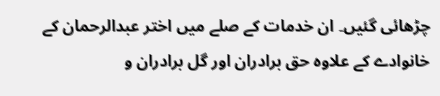چڑھائی گئیں۔ ان خدمات کے صلے میں اختر عبدالرحمان کے خانوادے کے علاوہ حق برادران اور گل برادران و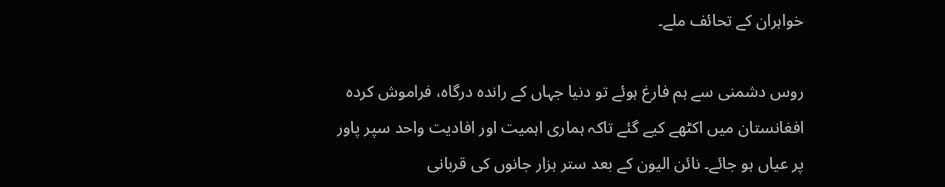خواہران کے تحائف ملے۔

روس دشمنی سے ہم فارغ ہوئے تو دنیا جہاں کے راندہ درگاہ، فراموش کردہ افغانستان میں اکٹھے کیے گئے تاکہ ہماری اہمیت اور افادیت واحد سپر پاور پر عیاں ہو جائے۔ نائن الیون کے بعد ستر ہزار جانوں کی قربانی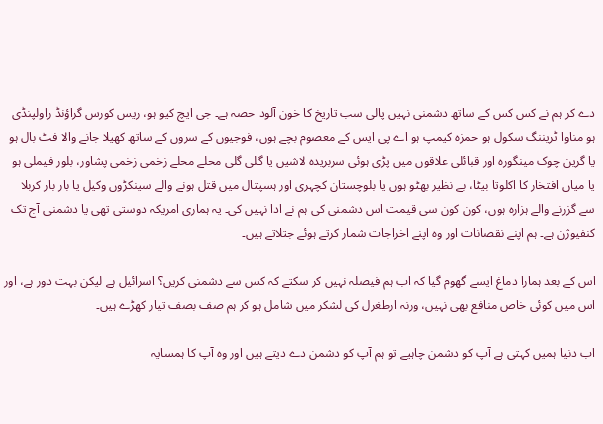دے کر ہم نے کس کس کے ساتھ دشمنی نہیں پالی سب تاریخ کا خون آلود حصہ ہے۔ جی ایچ کیو ہو، ریس کورس گراؤنڈ راولپنڈی ہو مناوا ٹریننگ سکول ہو حمزہ کیمپ ہو اے پی ایس کے معصوم بچے ہوں، فوجیوں کے سروں کے ساتھ کھیلا جانے والا فٹ بال ہو یا گرین چوک مینگورہ اور قبائلی علاقوں میں پڑی ہوئی سربریدہ لاشیں یا گلی گلی محلے محلے زخمی زخمی پشاور، بلور فیملی ہو یا میاں افتخار کا اکلوتا بیٹا، بے نظیر بھٹو ہوں یا بلوچستان کچہری اور ہسپتال میں قتل ہونے والے سینکڑوں وکیل یا بار بار کربلا سے گزرنے والے ہزارہ ہوں، کون کون سی قیمت اس دشمنی کی ہم نے ادا نہیں کی۔ یہ ہماری امریکہ دوستی تھی یا دشمنی آج تک کنفیوژن ہے۔ ہم اپنے نقصانات اور وہ اپنے اخراجات شمار کرتے ہوئے جتلاتے ہیں۔

اس کے بعد ہمارا دماغ ایسے گھوم گیا کہ اب ہم فیصلہ نہیں کر سکتے کہ کس سے دشمنی کریں؟ اسرائیل ہے لیکن بہت دور ہے، اور اس میں کوئی خاص منافع بھی نہیں، ورنہ ارطغرل کی لشکر میں شامل ہو کر ہم صف بصف تیار کھڑے ہیں۔

اب دنیا ہمیں کہتی ہے آپ کو دشمن چاہیے تو ہم آپ کو دشمن دے دیتے ہیں اور وہ آپ کا ہمسایہ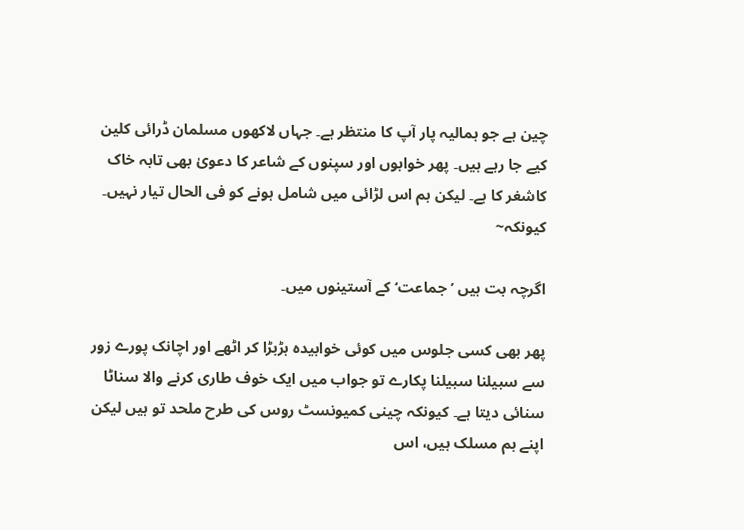چین ہے جو ہمالیہ پار آپ کا منتظر ہے۔ جہاں لاکھوں مسلمان ڈرائی کلین کیے جا رہے ہیں۔ پھر خوابوں اور سپنوں کے شاعر کا دعویٰ بھی تابہ خاک کاشغر کا ہے۔ لیکن ہم اس لڑائی میں شامل ہونے کو فی الحال تیار نہیں۔ کیونکہ~

اگرچہ بت ہیں ’جماعت‘ کے آستینوں میں۔

پھر بھی کسی جلوس میں کوئی خوابیدہ ہڑبڑا کر اٹھے اور اچانک پورے زور سے سبیلنا سبیلنا پکارے تو جواب میں ایک خوف طاری کرنے والا سناٹا سنائی دیتا ہے۔ کیونکہ چینی کمیونسٹ روس کی طرح ملحد تو ہیں لیکن اپنے ہم مسلک ہیں، اس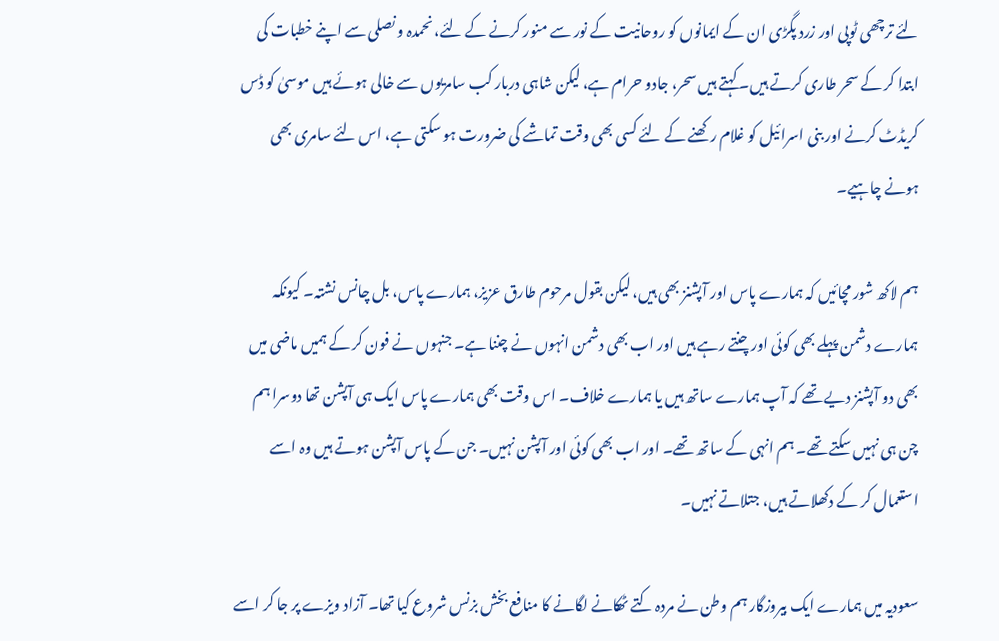لئے ترچھی ٹوپی اور زرد پگڑی ان کے ایمانوں کو روحانیت کے نور سے منور کرنے کے لئے، نحمدہ و نصلی سے اپنے خطبات کی ابتدا کر کے سحر طاری کرتے ہیں۔ کہتے ہیں سحر، جادو حرام ہے، لیکن شاہی دربار کب سامریوں سے خالی ہوئے ہیں موسیٰ کو ڈس کریڈٹ کرنے اور بنی اسرائیل کو غلام رکھنے کے لئے کسی بھی وقت تماشے کی ضرورت ہو سکتی ہے، اس لئے سامری بھی ہونے چاہیے۔

ہم لاکھ شور مچائیں کہ ہمارے پاس اور آپشنز بھی ہیں، لیکن بقول مرحوم طارق عزیز، ہمارے پاس، بل چانس نشتہ۔ کیونکہ ہمارے دشمن پہلے بھی کوئی اور چنتے رہے ہیں اور اب بھی دشمن انہوں نے چننا ہے۔ جنہوں نے فون کر کے ہمیں ماضی میں بھی دو آپشنز دیے تھے کہ آپ ہمارے ساتھ ہیں یا ہمارے خلاف۔ اس وقت بھی ہمارے پاس ایک ہی آپشن تھا دوسرا ہم چن ہی نہیں سکتے تھے۔ ہم انہی کے ساتھ تھے۔ اور اب بھی کوئی اور آپشن نہیں۔ جن کے پاس آپشن ہوتے ہیں وہ اسے استعمال کر کے دکھلاتے ہیں، جتلاتے نہیں۔

سعودیہ میں ہمارے ایک بیروزگار ہم وطن نے مردہ کتے ٹھکانے لگانے کا منافع بخش بزنس شروع کیا تھا۔ آزاد ویزے پر جا کر اسے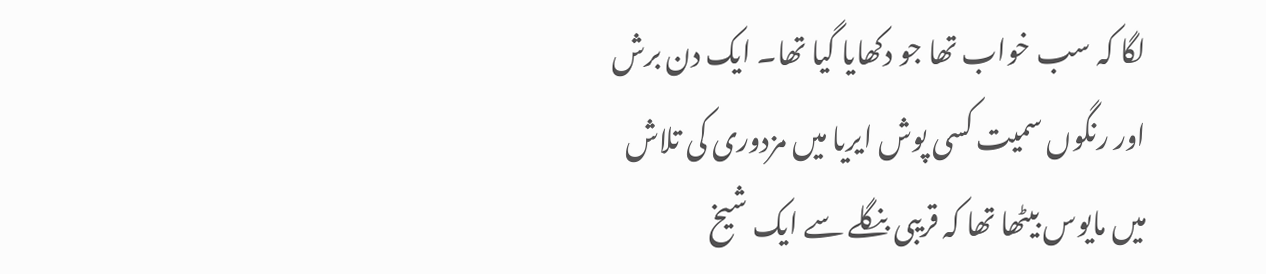لگا کہ سب خواب تھا جو دکھایا گیا تھا۔ ایک دن برش اور رنگوں سمیت کسی پوش ایریا میں مزدوری کی تلاش میں مایوس بیٹھا تھا کہ قریبی بنگلے سے ایک شیخ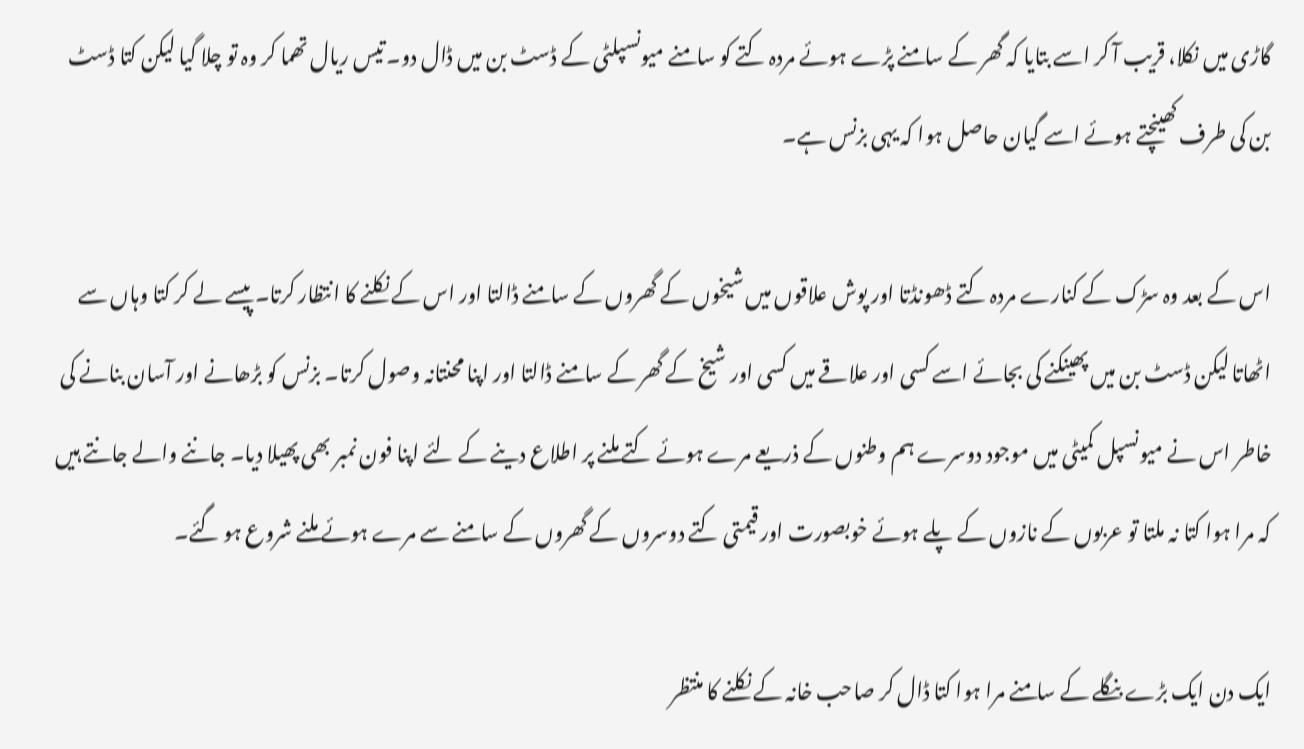گاڑی میں نکلا، قریب آ کر اسے بتایا کہ گھر کے سامنے پڑے ہوئے مردہ کتے کو سامنے میونسپلٹی کے ڈسٹ بن میں ڈال دو۔ تیس ریال تھما کر وہ تو چلا گیا لیکن کتا ڈسٹ بن کی طرف کھینچتے ہوئے اسے گیان حاصل ہوا کہ یہی بزنس ہے۔

اس کے بعد وہ سڑک کے کنارے مردہ کتے ڈھونڈتا اور پوش علاقوں میں شیخوں کے گھروں کے سامنے ڈالتا اور اس کے نکلنے کا انتظار کرتا۔ پیسے لے کر کتا وہاں سے اٹھاتا لیکن ڈسٹ بن میں پھینکنے کی بجائے اسے کسی اور علاقے میں کسی اور شیخ کے گھر کے سامنے ڈالتا اور اپنا محنتانہ وصول کرتا۔ بزنس کو بڑھانے اور آسان بنانے کی خاطر اس نے میونسپل کمیٹی میں موجود دوسرے ہم وطنوں کے ذریعے مرے ہوئے کتے ملنے پر اطلاع دینے کے لئے اپنا فون نمبر بھی پھیلا دیا۔ جاننے والے جانتے ہیں کہ مرا ہوا کتا نہ ملتا تو عربوں کے نازوں کے پلے ہوئے خوبصورت اور قیمتی کتے دوسروں کے گھروں کے سامنے سے مرے ہوئے ملنے شروع ہو گئے۔

ایک دن ایک بڑے بنگلے کے سامنے مرا ہوا کتا ڈال کر صاحب خانہ کے نکلنے کا منتظر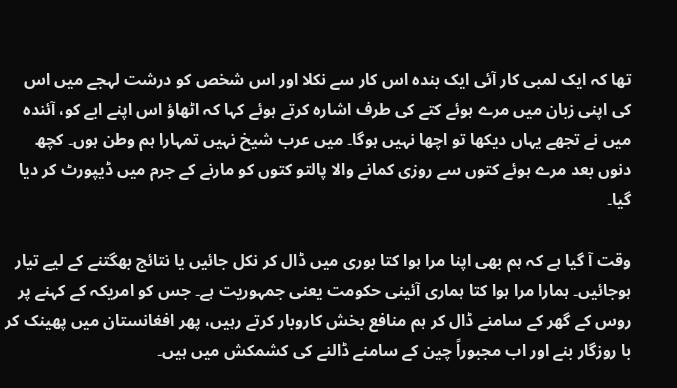تھا کہ ایک لمبی کار آئی ایک بندہ اس کار سے نکلا اور اس شخص کو درشت لہجے میں اس کی اپنی زبان میں مرے ہوئے کتے کی طرف اشارہ کرتے ہوئے کہا کہ اٹھاؤ اس اپنے ابے کو، آئندہ میں نے تجھے یہاں دیکھا تو اچھا نہیں ہوگا۔ میں عرب شیخ نہیں تمہارا ہم وطن ہوں۔ کچھ دنوں بعد مرے ہوئے کتوں سے روزی کمانے والا پالتو کتوں کو مارنے کے جرم میں ڈیپورٹ کر دیا گیا۔

وقت آ گیا ہے کہ ہم بھی اپنا مرا ہوا کتا بوری میں ڈال کر نکل جائیں یا نتائج بھگتنے کے لیے تیار ہوجائیں۔ ہمارا مرا ہوا کتا ہماری آئینی حکومت یعنی جمہوریت ہے۔ جس کو امریکہ کے کہنے پر روس کے گھر کے سامنے ڈال کر ہم منافع بخش کاروبار کرتے رہیں، پھر افغانستان میں پھینک کر با روزگار بنے اور اب مجبوراً چین کے سامنے ڈالنے کی کشمکش میں ہیں۔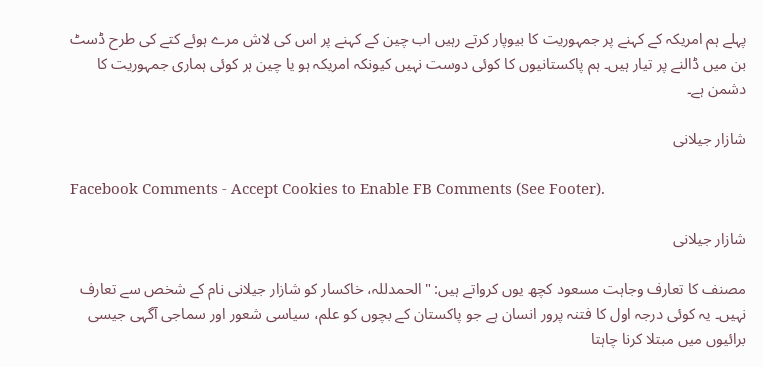پہلے ہم امریکہ کے کہنے پر جمہوریت کا بیوپار کرتے رہیں اب چین کے کہنے پر اس کی لاش مرے ہوئے کتے کی طرح ڈسٹ بن میں ڈالنے پر تیار ہیں۔ ہم پاکستانیوں کا کوئی دوست نہیں کیونکہ امریکہ ہو یا چین ہر کوئی ہماری جمہوریت کا دشمن ہے۔

شازار جیلانی

Facebook Comments - Accept Cookies to Enable FB Comments (See Footer).

شازار جیلانی

مصنف کا تعارف وجاہت مسعود کچھ یوں کرواتے ہیں: "الحمدللہ، خاکسار کو شازار جیلانی نام کے شخص سے تعارف نہیں۔ یہ کوئی درجہ اول کا فتنہ پرور انسان ہے جو پاکستان کے بچوں کو علم، سیاسی شعور اور سماجی آگہی جیسی برائیوں میں مبتلا کرنا چاہتا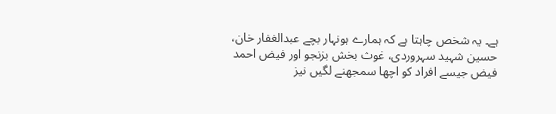ہے۔ یہ شخص چاہتا ہے کہ ہمارے ہونہار بچے عبدالغفار خان، حسین شہید سہروردی، غوث بخش بزنجو اور فیض احمد فیض جیسے افراد کو اچھا سمجھنے لگیں نیز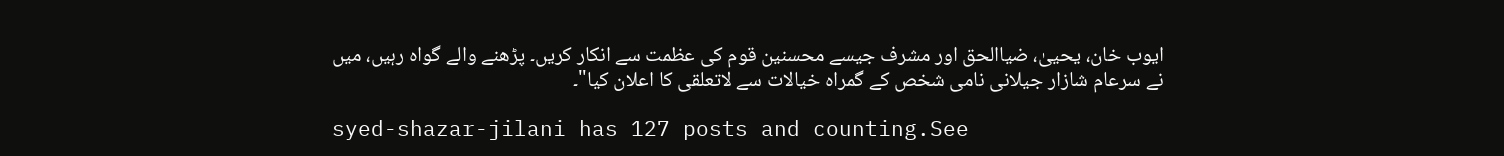ایوب خان، یحییٰ، ضیاالحق اور مشرف جیسے محسنین قوم کی عظمت سے انکار کریں۔ پڑھنے والے گواہ رہیں، میں نے سرعام شازار جیلانی نامی شخص کے گمراہ خیالات سے لاتعلقی کا اعلان کیا"۔

syed-shazar-jilani has 127 posts and counting.See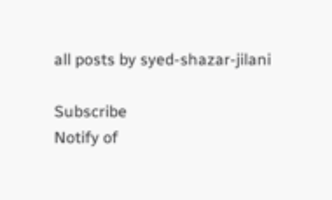all posts by syed-shazar-jilani

Subscribe
Notify of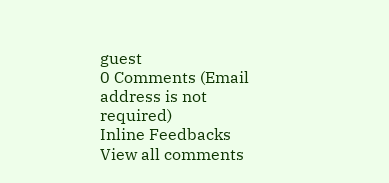guest
0 Comments (Email address is not required)
Inline Feedbacks
View all comments